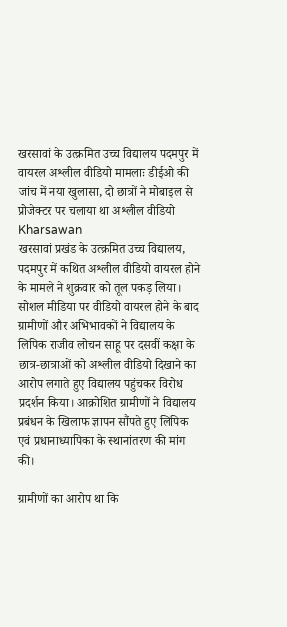खरसावां के उत्क्रमित उच्च विद्यालय पदमपुर में वायरल अश्लील वीडियो मामलाः डीईओ की जांच में नया खुलासा, दो छात्रों ने मोबाइल से प्रोजेक्टर पर चलाया था अश्लील वीडियो
Kharsawan
खरसावां प्रखंड के उत्क्रमित उच्च विद्यालय, पदमपुर में कथित अश्लील वीडियो वायरल होने के मामले ने शुक्रवार को तूल पकड़ लिया। सोशल मीडिया पर वीडियो वायरल होने के बाद ग्रामीणों और अभिभावकों ने विद्यालय के लिपिक राजीव लोचन साहू पर दसवीं कक्षा के छात्र-छात्राओं को अश्लील वीडियो दिखाने का आरोप लगाते हुए विद्यालय पहुंचकर विरोध प्रदर्शन किया। आक्रोशित ग्रामीणों ने विद्यालय प्रबंधन के खिलाफ ज्ञापन सौंपते हुए लिपिक एवं प्रधानाध्यापिका के स्थानांतरण की मांग की।

ग्रामीणों का आरोप था कि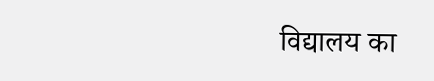विद्यालय का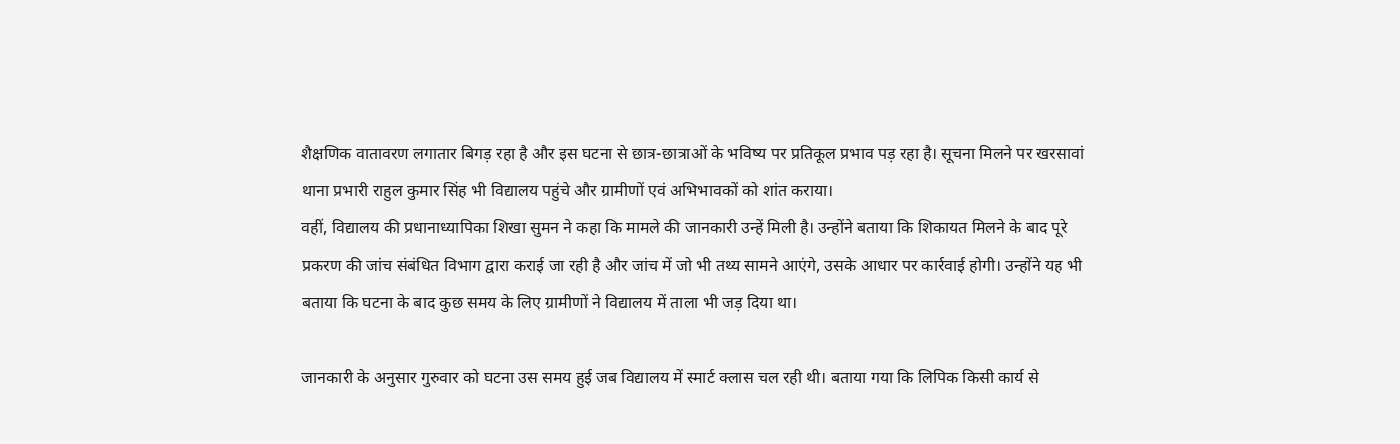शैक्षणिक वातावरण लगातार बिगड़ रहा है और इस घटना से छात्र-छात्राओं के भविष्य पर प्रतिकूल प्रभाव पड़ रहा है। सूचना मिलने पर खरसावां थाना प्रभारी राहुल कुमार सिंह भी विद्यालय पहुंचे और ग्रामीणों एवं अभिभावकों को शांत कराया।
वहीं, विद्यालय की प्रधानाध्यापिका शिखा सुमन ने कहा कि मामले की जानकारी उन्हें मिली है। उन्होंने बताया कि शिकायत मिलने के बाद पूरे प्रकरण की जांच संबंधित विभाग द्वारा कराई जा रही है और जांच में जो भी तथ्य सामने आएंगे, उसके आधार पर कार्रवाई होगी। उन्होंने यह भी बताया कि घटना के बाद कुछ समय के लिए ग्रामीणों ने विद्यालय में ताला भी जड़ दिया था।

जानकारी के अनुसार गुरुवार को घटना उस समय हुई जब विद्यालय में स्मार्ट क्लास चल रही थी। बताया गया कि लिपिक किसी कार्य से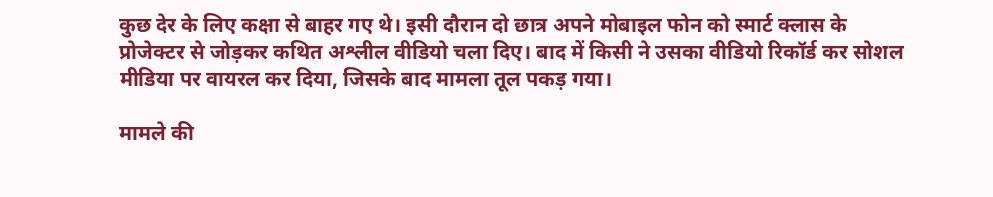कुछ देर के लिए कक्षा से बाहर गए थे। इसी दौरान दो छात्र अपने मोबाइल फोन को स्मार्ट क्लास के प्रोजेक्टर से जोड़कर कथित अश्लील वीडियो चला दिए। बाद में किसी ने उसका वीडियो रिकॉर्ड कर सोशल मीडिया पर वायरल कर दिया, जिसके बाद मामला तूल पकड़ गया।

मामले की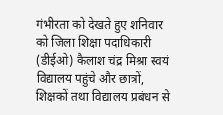गंभीरता को देखते हुए शनिवार को जिला शिक्षा पदाधिकारी (डीईओ) कैलाश चंद्र मिश्रा स्वयं विद्यालय पहुंचे और छात्रों, शिक्षकों तथा विद्यालय प्रबंधन से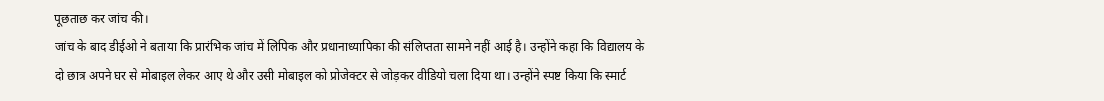पूछताछ कर जांच की।
जांच के बाद डीईओ ने बताया कि प्रारंभिक जांच में लिपिक और प्रधानाध्यापिका की संलिप्तता सामने नहीं आई है। उन्होंने कहा कि विद्यालय के दो छात्र अपने घर से मोबाइल लेकर आए थे और उसी मोबाइल को प्रोजेक्टर से जोड़कर वीडियो चला दिया था। उन्होंने स्पष्ट किया कि स्मार्ट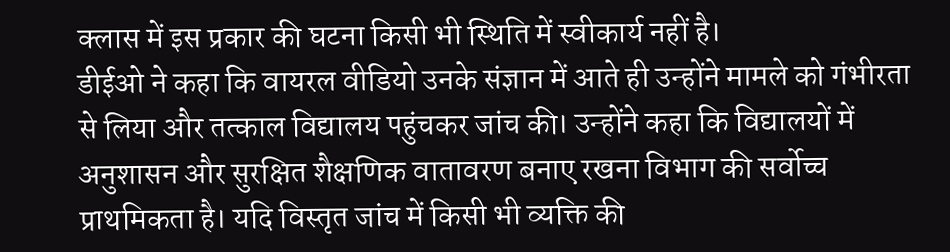क्लास में इस प्रकार की घटना किसी भी स्थिति में स्वीकार्य नहीं है।
डीईओ ने कहा कि वायरल वीडियो उनके संज्ञान में आते ही उन्होंने मामले को गंभीरता से लिया और तत्काल विद्यालय पहुंचकर जांच की। उन्होंने कहा कि विद्यालयों में अनुशासन और सुरक्षित शैक्षणिक वातावरण बनाए रखना विभाग की सर्वोच्च प्राथमिकता है। यदि विस्तृत जांच में किसी भी व्यक्ति की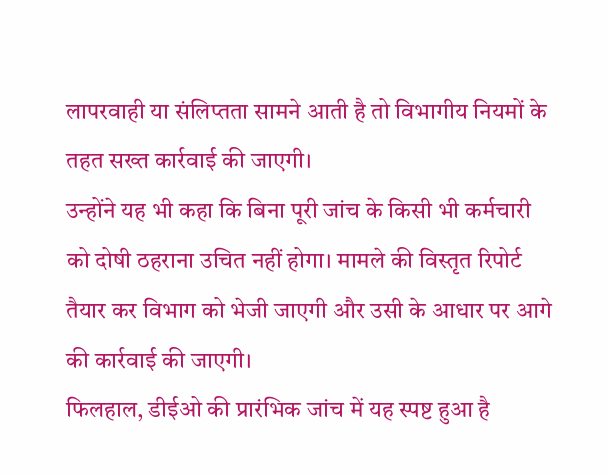लापरवाही या संलिप्तता सामने आती है तो विभागीय नियमों के तहत सख्त कार्रवाई की जाएगी।
उन्होंने यह भी कहा कि बिना पूरी जांच के किसी भी कर्मचारी को दोषी ठहराना उचित नहीं होगा। मामले की विस्तृत रिपोर्ट तैयार कर विभाग को भेजी जाएगी और उसी के आधार पर आगे की कार्रवाई की जाएगी।
फिलहाल, डीईओ की प्रारंभिक जांच में यह स्पष्ट हुआ है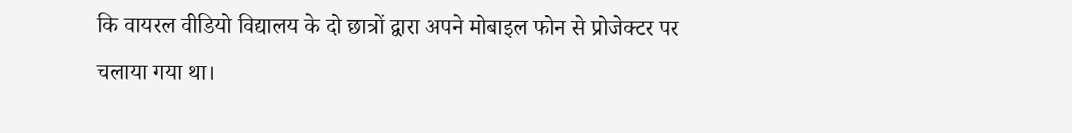कि वायरल वीडियो विद्यालय के दो छात्रों द्वारा अपने मोबाइल फोन से प्रोजेक्टर पर चलाया गया था।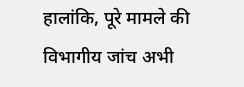हालांकि, पूरे मामले की विभागीय जांच अभी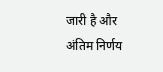जारी है और अंतिम निर्णय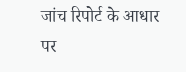जांच रिपोर्ट के आधार पर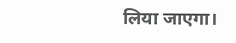लिया जाएगा।